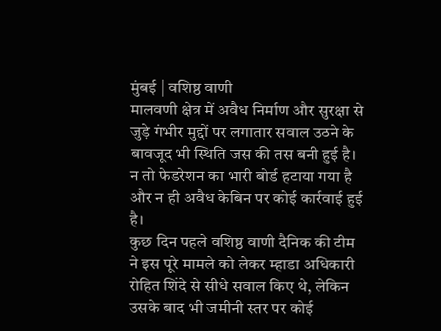मुंबई | वशिष्ठ वाणी
मालवणी क्षेत्र में अवैध निर्माण और सुरक्षा से जुड़े गंभीर मुद्दों पर लगातार सवाल उठने के बावजूद भी स्थिति जस की तस बनी हुई है। न तो फेडरेशन का भारी बोर्ड हटाया गया है और न ही अवैध केबिन पर कोई कार्रवाई हुई है।
कुछ दिन पहले वशिष्ठ वाणी दैनिक की टीम ने इस पूरे मामले को लेकर म्हाडा अधिकारी रोहित शिंदे से सीधे सवाल किए थे, लेकिन उसके बाद भी जमीनी स्तर पर कोई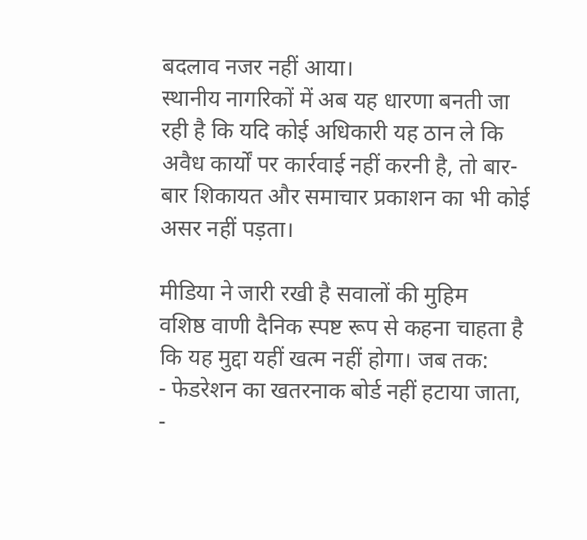बदलाव नजर नहीं आया।
स्थानीय नागरिकों में अब यह धारणा बनती जा रही है कि यदि कोई अधिकारी यह ठान ले कि अवैध कार्यों पर कार्रवाई नहीं करनी है, तो बार-बार शिकायत और समाचार प्रकाशन का भी कोई असर नहीं पड़ता।

मीडिया ने जारी रखी है सवालों की मुहिम
वशिष्ठ वाणी दैनिक स्पष्ट रूप से कहना चाहता है कि यह मुद्दा यहीं खत्म नहीं होगा। जब तक:
- फेडरेशन का खतरनाक बोर्ड नहीं हटाया जाता,
-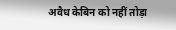अवैध केबिन को नहीं तोड़ा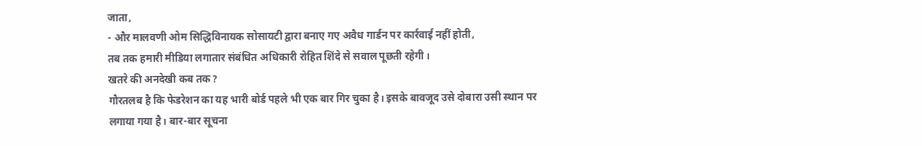जाता,
- और मालवणी ओम सिद्धिविनायक सोसायटी द्वारा बनाए गए अवैध गार्डन पर कार्रवाई नहीं होती,
तब तक हमारी मीडिया लगातार संबंधित अधिकारी रोहित शिंदे से सवाल पूछती रहेगी।
खतरे की अनदेखी कब तक?
गौरतलब है कि फेडरेशन का यह भारी बोर्ड पहले भी एक बार गिर चुका है। इसके बावजूद उसे दोबारा उसी स्थान पर लगाया गया है। बार-बार सूचना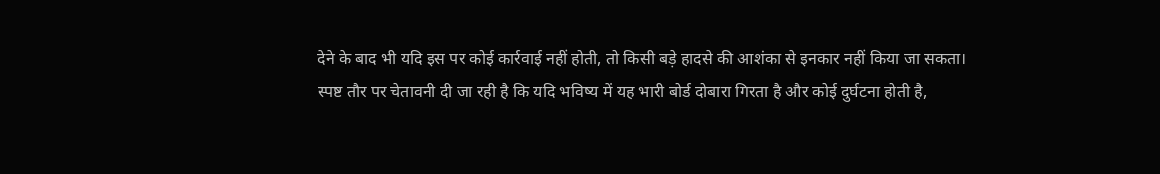देने के बाद भी यदि इस पर कोई कार्रवाई नहीं होती, तो किसी बड़े हादसे की आशंका से इनकार नहीं किया जा सकता।
स्पष्ट तौर पर चेतावनी दी जा रही है कि यदि भविष्य में यह भारी बोर्ड दोबारा गिरता है और कोई दुर्घटना होती है,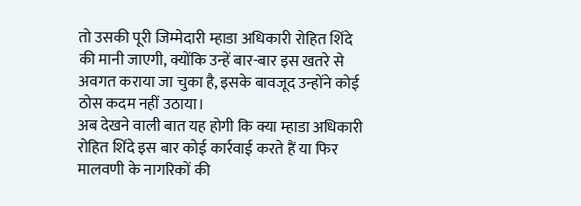तो उसकी पूरी जिम्मेदारी म्हाडा अधिकारी रोहित शिंदे की मानी जाएगी, क्योंकि उन्हें बार-बार इस खतरे से अवगत कराया जा चुका है, इसके बावजूद उन्होंने कोई ठोस कदम नहीं उठाया।
अब देखने वाली बात यह होगी कि क्या म्हाडा अधिकारी रोहित शिंदे इस बार कोई कार्रवाई करते हैं या फिर मालवणी के नागरिकों की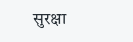सुरक्षा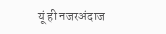यूं ही नजरअंदाज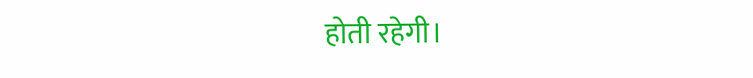होती रहेगी।